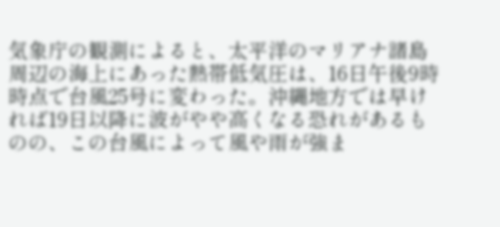気象庁の観測によると、太平洋のマリアナ諸島周辺の海上にあった熱帯低気圧は、16日午後9時時点で台風25号に変わった。沖縄地方では早ければ19日以降に波がやや高くなる恐れがあるものの、この台風によって風や雨が強ま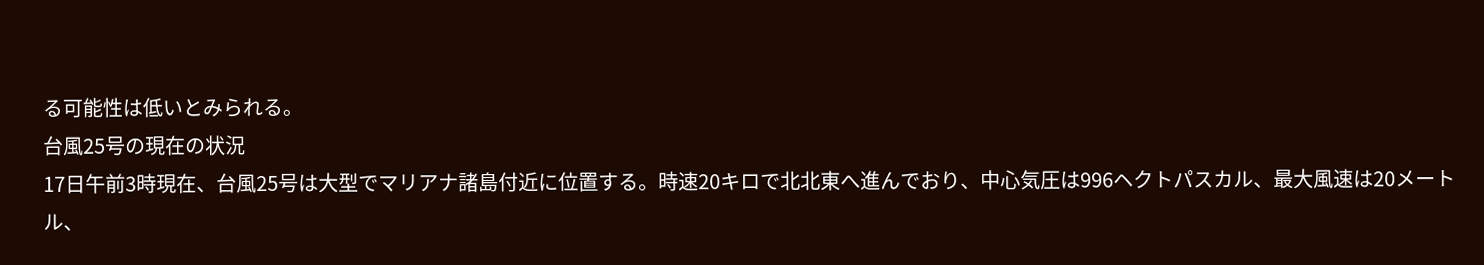る可能性は低いとみられる。
台風25号の現在の状況
17日午前3時現在、台風25号は大型でマリアナ諸島付近に位置する。時速20キロで北北東へ進んでおり、中心気圧は996ヘクトパスカル、最大風速は20メートル、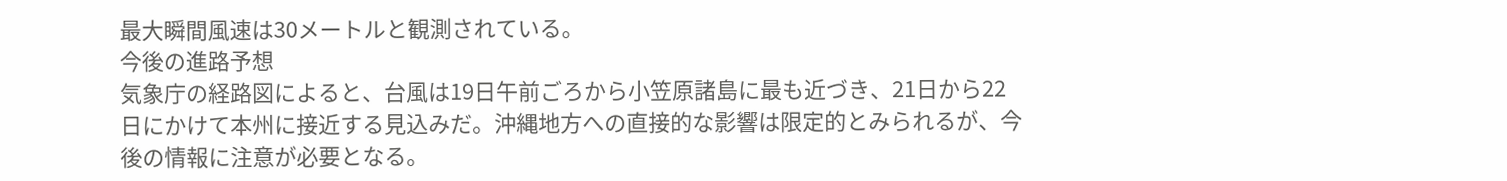最大瞬間風速は30メートルと観測されている。
今後の進路予想
気象庁の経路図によると、台風は19日午前ごろから小笠原諸島に最も近づき、21日から22日にかけて本州に接近する見込みだ。沖縄地方への直接的な影響は限定的とみられるが、今後の情報に注意が必要となる。